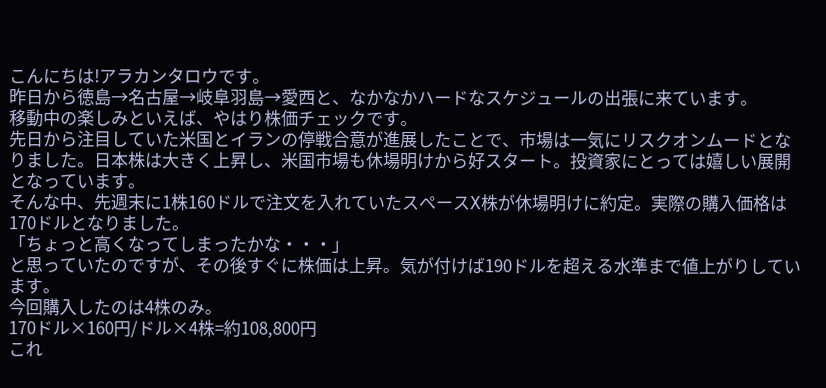こんにちは!アラカンタロウです。
昨日から徳島→名古屋→岐阜羽島→愛西と、なかなかハードなスケジュールの出張に来ています。
移動中の楽しみといえば、やはり株価チェックです。
先日から注目していた米国とイランの停戦合意が進展したことで、市場は一気にリスクオンムードとなりました。日本株は大きく上昇し、米国市場も休場明けから好スタート。投資家にとっては嬉しい展開となっています。
そんな中、先週末に1株160ドルで注文を入れていたスペースX株が休場明けに約定。実際の購入価格は170ドルとなりました。
「ちょっと高くなってしまったかな・・・」
と思っていたのですが、その後すぐに株価は上昇。気が付けば190ドルを超える水準まで値上がりしています。
今回購入したのは4株のみ。
170ドル×160円/ドル×4株=約108,800円
これ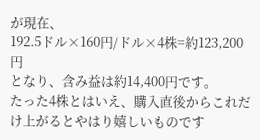が現在、
192.5ドル×160円/ドル×4株=約123,200円
となり、含み益は約14,400円です。
たった4株とはいえ、購入直後からこれだけ上がるとやはり嬉しいものです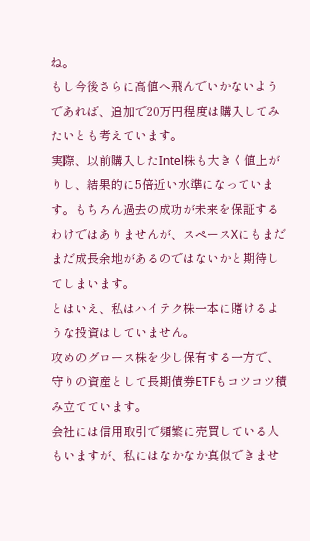ね。
もし今後さらに高値へ飛んでいかないようであれば、追加で20万円程度は購入してみたいとも考えています。
実際、以前購入したIntel株も大きく値上がりし、結果的に5倍近い水準になっています。もちろん過去の成功が未来を保証するわけではありませんが、スペースXにもまだまだ成長余地があるのではないかと期待してしまいます。
とはいえ、私はハイテク株一本に賭けるような投資はしていません。
攻めのグロース株を少し保有する一方で、守りの資産として長期債券ETFもコツコツ積み立てています。
会社には信用取引で頻繁に売買している人もいますが、私にはなかなか真似できませ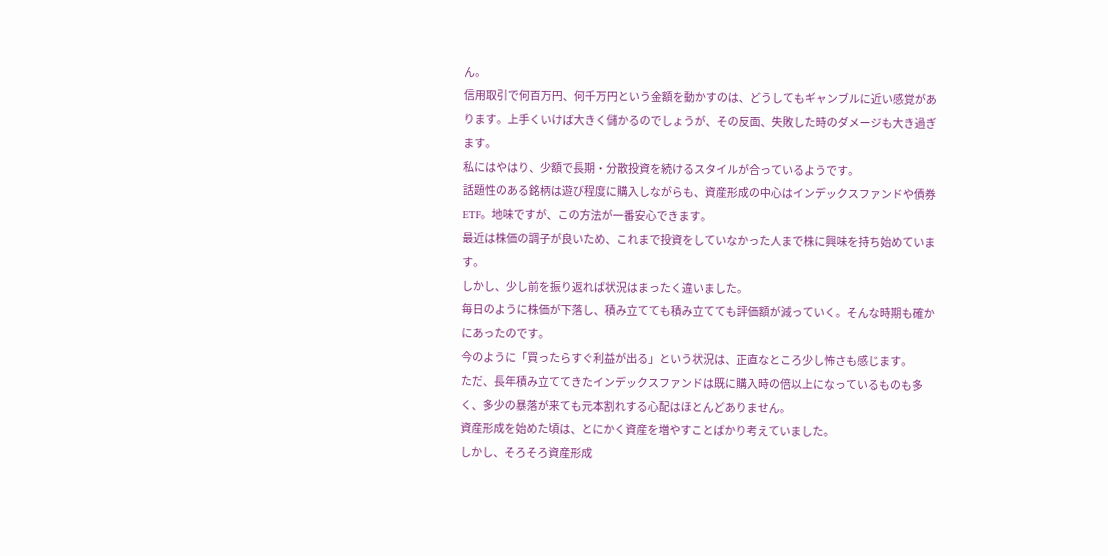ん。
信用取引で何百万円、何千万円という金額を動かすのは、どうしてもギャンブルに近い感覚があります。上手くいけば大きく儲かるのでしょうが、その反面、失敗した時のダメージも大き過ぎます。
私にはやはり、少額で長期・分散投資を続けるスタイルが合っているようです。
話題性のある銘柄は遊び程度に購入しながらも、資産形成の中心はインデックスファンドや債券ETF。地味ですが、この方法が一番安心できます。
最近は株価の調子が良いため、これまで投資をしていなかった人まで株に興味を持ち始めています。
しかし、少し前を振り返れば状況はまったく違いました。
毎日のように株価が下落し、積み立てても積み立てても評価額が減っていく。そんな時期も確かにあったのです。
今のように「買ったらすぐ利益が出る」という状況は、正直なところ少し怖さも感じます。
ただ、長年積み立ててきたインデックスファンドは既に購入時の倍以上になっているものも多く、多少の暴落が来ても元本割れする心配はほとんどありません。
資産形成を始めた頃は、とにかく資産を増やすことばかり考えていました。
しかし、そろそろ資産形成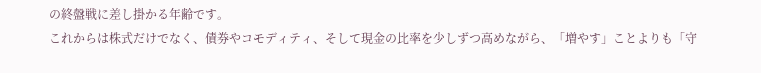の終盤戦に差し掛かる年齢です。
これからは株式だけでなく、債券やコモディティ、そして現金の比率を少しずつ高めながら、「増やす」ことよりも「守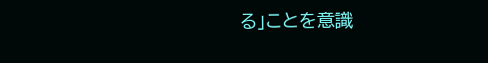る」ことを意識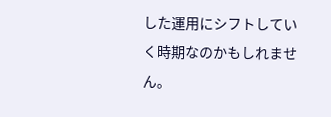した運用にシフトしていく時期なのかもしれません。